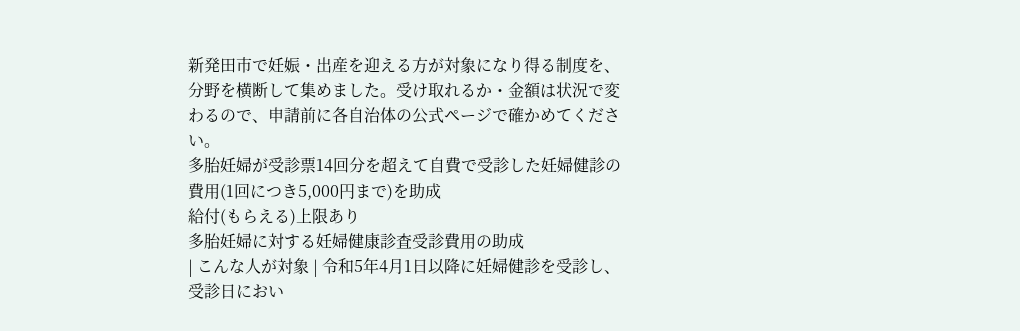新発田市で妊娠・出産を迎える方が対象になり得る制度を、分野を横断して集めました。受け取れるか・金額は状況で変わるので、申請前に各自治体の公式ページで確かめてください。
多胎妊婦が受診票14回分を超えて自費で受診した妊婦健診の費用(1回につき5,000円まで)を助成
給付(もらえる)上限あり
多胎妊婦に対する妊婦健康診査受診費用の助成
| こんな人が対象 | 令和5年4月1日以降に妊婦健診を受診し、受診日におい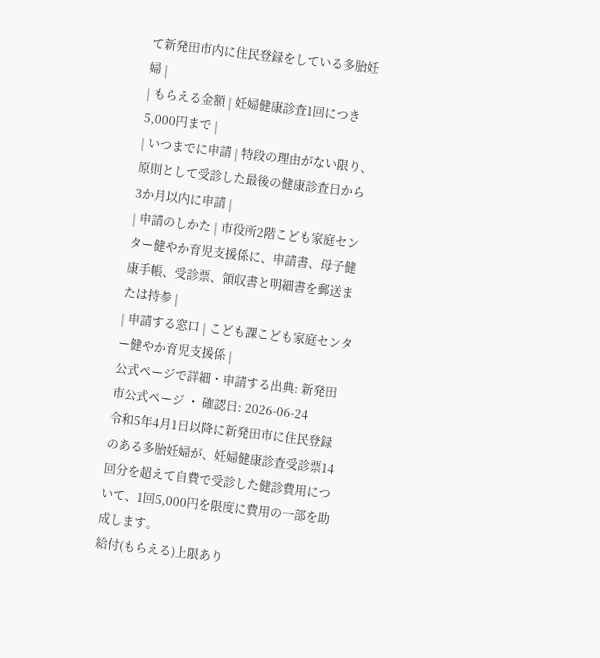て新発田市内に住民登録をしている多胎妊婦 |
| もらえる金額 | 妊婦健康診査1回につき5,000円まで |
| いつまでに申請 | 特段の理由がない限り、原則として受診した最後の健康診査日から3か月以内に申請 |
| 申請のしかた | 市役所2階こども家庭センター健やか育児支援係に、申請書、母子健康手帳、受診票、領収書と明細書を郵送または持参 |
| 申請する窓口 | こども課こども家庭センター健やか育児支援係 |
公式ページで詳細・申請する出典: 新発田市公式ページ ・ 確認日: 2026-06-24
令和5年4月1日以降に新発田市に住民登録のある多胎妊婦が、妊婦健康診査受診票14回分を超えて自費で受診した健診費用について、1回5,000円を限度に費用の一部を助成します。
給付(もらえる)上限あり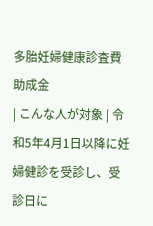多胎妊婦健康診査費助成金
| こんな人が対象 | 令和5年4月1日以降に妊婦健診を受診し、受診日に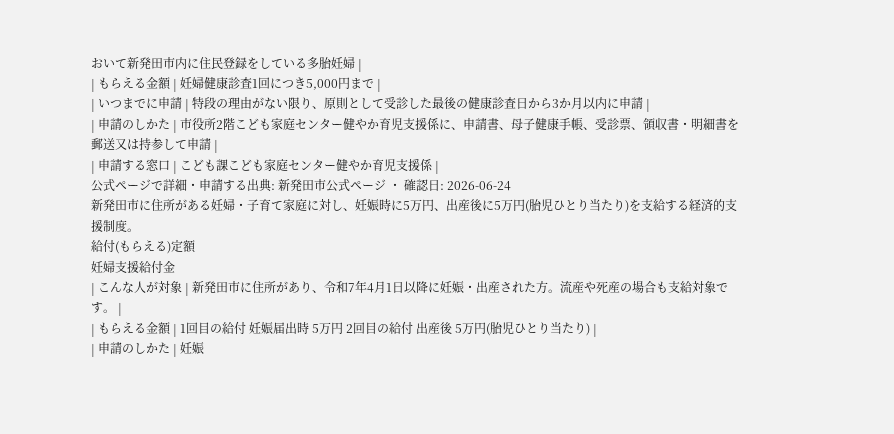おいて新発田市内に住民登録をしている多胎妊婦 |
| もらえる金額 | 妊婦健康診査1回につき5,000円まで |
| いつまでに申請 | 特段の理由がない限り、原則として受診した最後の健康診査日から3か月以内に申請 |
| 申請のしかた | 市役所2階こども家庭センター健やか育児支援係に、申請書、母子健康手帳、受診票、領収書・明細書を郵送又は持参して申請 |
| 申請する窓口 | こども課こども家庭センター健やか育児支援係 |
公式ページで詳細・申請する出典: 新発田市公式ページ ・ 確認日: 2026-06-24
新発田市に住所がある妊婦・子育て家庭に対し、妊娠時に5万円、出産後に5万円(胎児ひとり当たり)を支給する経済的支援制度。
給付(もらえる)定額
妊婦支援給付金
| こんな人が対象 | 新発田市に住所があり、令和7年4月1日以降に妊娠・出産された方。流産や死産の場合も支給対象です。 |
| もらえる金額 | 1回目の給付 妊娠届出時 5万円 2回目の給付 出産後 5万円(胎児ひとり当たり) |
| 申請のしかた | 妊娠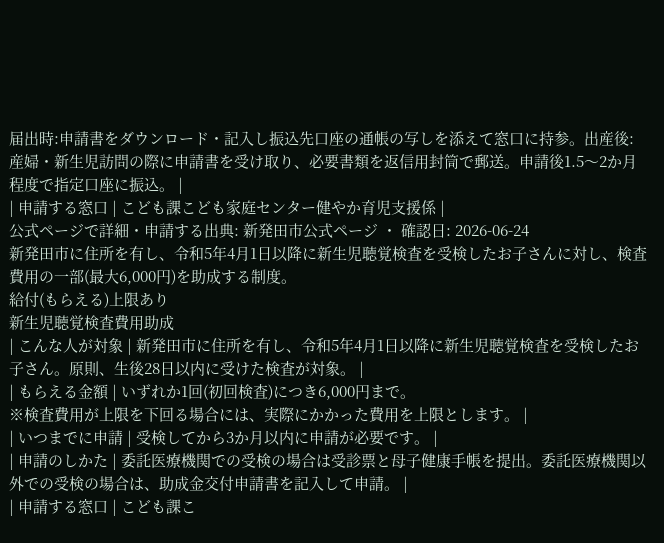届出時:申請書をダウンロード・記入し振込先口座の通帳の写しを添えて窓口に持参。出産後:産婦・新生児訪問の際に申請書を受け取り、必要書類を返信用封筒で郵送。申請後1.5〜2か月程度で指定口座に振込。 |
| 申請する窓口 | こども課こども家庭センター健やか育児支援係 |
公式ページで詳細・申請する出典: 新発田市公式ページ ・ 確認日: 2026-06-24
新発田市に住所を有し、令和5年4月1日以降に新生児聴覚検査を受検したお子さんに対し、検査費用の一部(最大6,000円)を助成する制度。
給付(もらえる)上限あり
新生児聴覚検査費用助成
| こんな人が対象 | 新発田市に住所を有し、令和5年4月1日以降に新生児聴覚検査を受検したお子さん。原則、生後28日以内に受けた検査が対象。 |
| もらえる金額 | いずれか1回(初回検査)につき6,000円まで。
※検査費用が上限を下回る場合には、実際にかかった費用を上限とします。 |
| いつまでに申請 | 受検してから3か月以内に申請が必要です。 |
| 申請のしかた | 委託医療機関での受検の場合は受診票と母子健康手帳を提出。委託医療機関以外での受検の場合は、助成金交付申請書を記入して申請。 |
| 申請する窓口 | こども課こ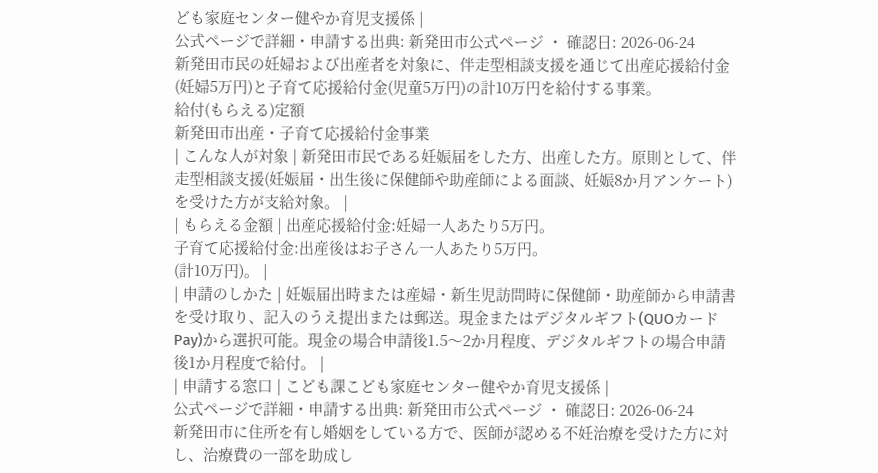ども家庭センター健やか育児支援係 |
公式ページで詳細・申請する出典: 新発田市公式ページ ・ 確認日: 2026-06-24
新発田市民の妊婦および出産者を対象に、伴走型相談支援を通じて出産応援給付金(妊婦5万円)と子育て応援給付金(児童5万円)の計10万円を給付する事業。
給付(もらえる)定額
新発田市出産・子育て応援給付金事業
| こんな人が対象 | 新発田市民である妊娠届をした方、出産した方。原則として、伴走型相談支援(妊娠届・出生後に保健師や助産師による面談、妊娠8か月アンケート)を受けた方が支給対象。 |
| もらえる金額 | 出産応援給付金:妊婦一人あたり5万円。
子育て応援給付金:出産後はお子さん一人あたり5万円。
(計10万円)。 |
| 申請のしかた | 妊娠届出時または産婦・新生児訪問時に保健師・助産師から申請書を受け取り、記入のうえ提出または郵送。現金またはデジタルギフト(QUOカードPay)から選択可能。現金の場合申請後1.5〜2か月程度、デジタルギフトの場合申請後1か月程度で給付。 |
| 申請する窓口 | こども課こども家庭センター健やか育児支援係 |
公式ページで詳細・申請する出典: 新発田市公式ページ ・ 確認日: 2026-06-24
新発田市に住所を有し婚姻をしている方で、医師が認める不妊治療を受けた方に対し、治療費の一部を助成し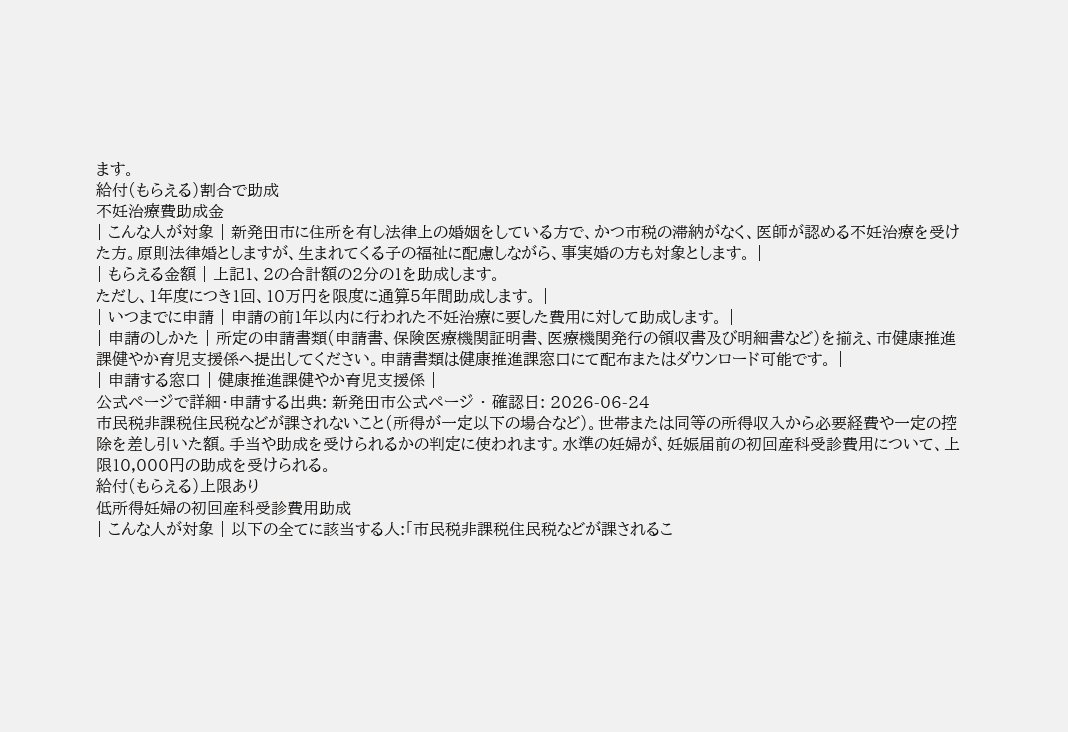ます。
給付(もらえる)割合で助成
不妊治療費助成金
| こんな人が対象 | 新発田市に住所を有し法律上の婚姻をしている方で、かつ市税の滞納がなく、医師が認める不妊治療を受けた方。原則法律婚としますが、生まれてくる子の福祉に配慮しながら、事実婚の方も対象とします。 |
| もらえる金額 | 上記1、2の合計額の2分の1を助成します。
ただし、1年度につき1回、10万円を限度に通算5年間助成します。 |
| いつまでに申請 | 申請の前1年以内に行われた不妊治療に要した費用に対して助成します。 |
| 申請のしかた | 所定の申請書類(申請書、保険医療機関証明書、医療機関発行の領収書及び明細書など)を揃え、市健康推進課健やか育児支援係へ提出してください。申請書類は健康推進課窓口にて配布またはダウンロード可能です。 |
| 申請する窓口 | 健康推進課健やか育児支援係 |
公式ページで詳細・申請する出典: 新発田市公式ページ ・ 確認日: 2026-06-24
市民税非課税住民税などが課されないこと(所得が一定以下の場合など)。世帯または同等の所得収入から必要経費や一定の控除を差し引いた額。手当や助成を受けられるかの判定に使われます。水準の妊婦が、妊娠届前の初回産科受診費用について、上限10,000円の助成を受けられる。
給付(もらえる)上限あり
低所得妊婦の初回産科受診費用助成
| こんな人が対象 | 以下の全てに該当する人:「市民税非課税住民税などが課されるこ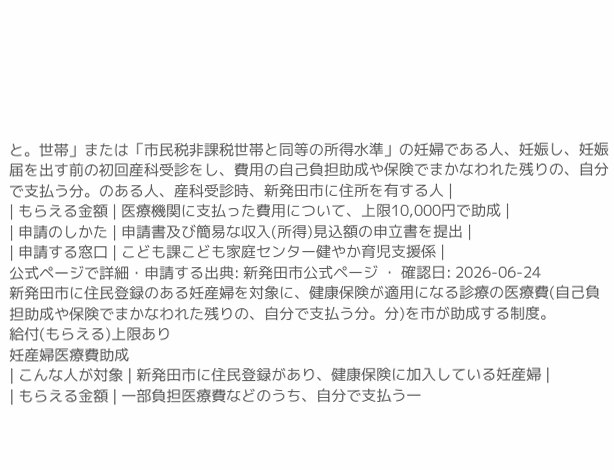と。世帯」または「市民税非課税世帯と同等の所得水準」の妊婦である人、妊娠し、妊娠届を出す前の初回産科受診をし、費用の自己負担助成や保険でまかなわれた残りの、自分で支払う分。のある人、産科受診時、新発田市に住所を有する人 |
| もらえる金額 | 医療機関に支払った費用について、上限10,000円で助成 |
| 申請のしかた | 申請書及び簡易な収入(所得)見込額の申立書を提出 |
| 申請する窓口 | こども課こども家庭センター健やか育児支援係 |
公式ページで詳細・申請する出典: 新発田市公式ページ ・ 確認日: 2026-06-24
新発田市に住民登録のある妊産婦を対象に、健康保険が適用になる診療の医療費(自己負担助成や保険でまかなわれた残りの、自分で支払う分。分)を市が助成する制度。
給付(もらえる)上限あり
妊産婦医療費助成
| こんな人が対象 | 新発田市に住民登録があり、健康保険に加入している妊産婦 |
| もらえる金額 | 一部負担医療費などのうち、自分で支払う一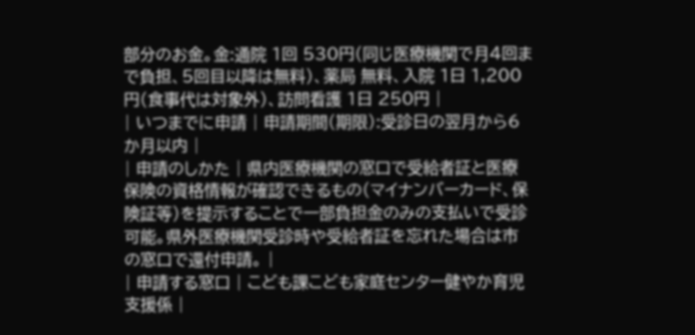部分のお金。金:通院 1回 530円(同じ医療機関で月4回まで負担、5回目以降は無料)、薬局 無料、入院 1日 1,200円(食事代は対象外)、訪問看護 1日 250円 |
| いつまでに申請 | 申請期間(期限):受診日の翌月から6か月以内 |
| 申請のしかた | 県内医療機関の窓口で受給者証と医療保険の資格情報が確認できるもの(マイナンバーカード、保険証等)を提示することで一部負担金のみの支払いで受診可能。県外医療機関受診時や受給者証を忘れた場合は市の窓口で還付申請。 |
| 申請する窓口 | こども課こども家庭センター健やか育児支援係 |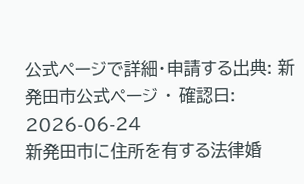公式ページで詳細・申請する出典: 新発田市公式ページ ・ 確認日: 2026-06-24
新発田市に住所を有する法律婚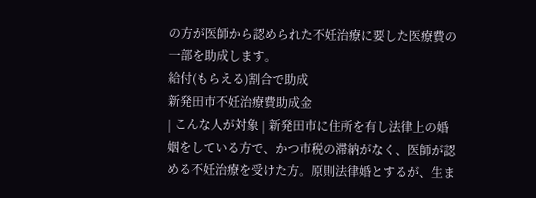の方が医師から認められた不妊治療に要した医療費の一部を助成します。
給付(もらえる)割合で助成
新発田市不妊治療費助成金
| こんな人が対象 | 新発田市に住所を有し法律上の婚姻をしている方で、かつ市税の滞納がなく、医師が認める不妊治療を受けた方。原則法律婚とするが、生ま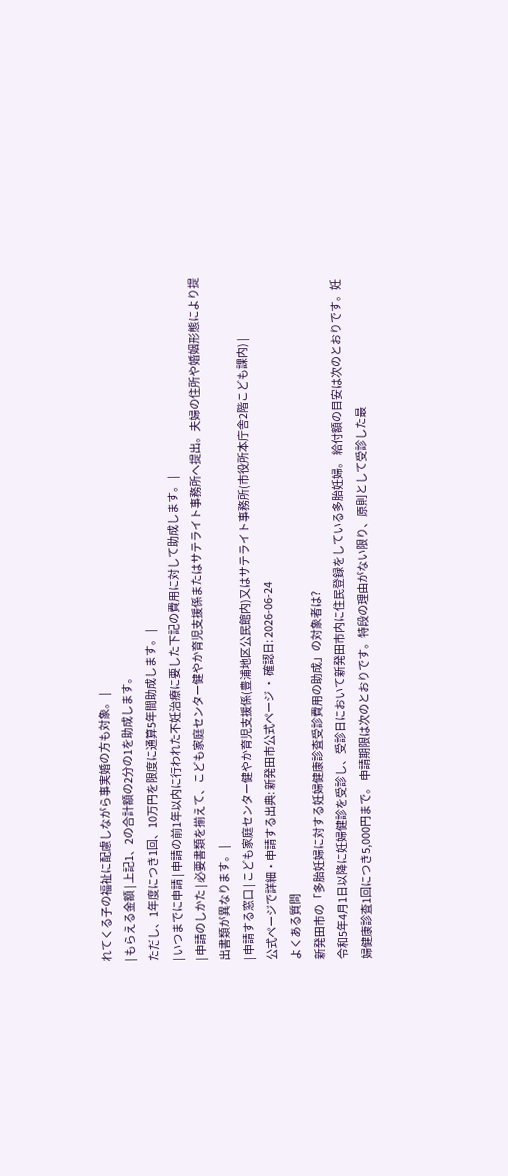れてくる子の福祉に配慮しながら事実婚の方も対象。 |
| もらえる金額 | 上記1、2の合計額の2分の1を助成します。
ただし、1年度につき1回、10万円を限度に通算5年間助成します。 |
| いつまでに申請 | 申請の前1年以内に行われた不妊治療に要した下記の費用に対して助成します。 |
| 申請のしかた | 必要書類を揃えて、こども家庭センター健やか育児支援係またはサテライト事務所へ提出。夫婦の住所や婚姻形態により提出書類が異なります。 |
| 申請する窓口 | こども家庭センター健やか育児支援係(豊浦地区公民館内)又はサテライト事務所(市役所本庁舎2階こども課内) |
公式ページで詳細・申請する出典: 新発田市公式ページ ・ 確認日: 2026-06-24
よくある質問
新発田市の「多胎妊婦に対する妊婦健康診査受診費用の助成」の対象者は?
令和5年4月1日以降に妊婦健診を受診し、受診日において新発田市内に住民登録をしている多胎妊婦。 給付額の目安は次のとおりです。妊婦健康診査1回につき5,000円まで。 申請期限は次のとおりです。特段の理由がない限り、原則として受診した最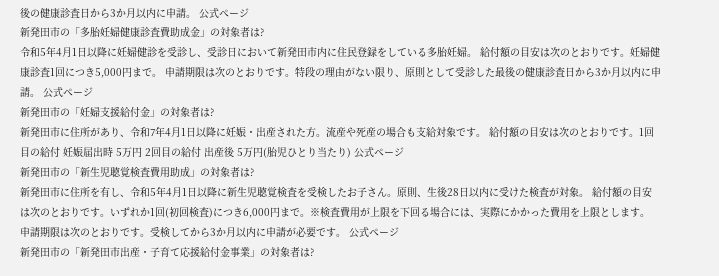後の健康診査日から3か月以内に申請。 公式ページ
新発田市の「多胎妊婦健康診査費助成金」の対象者は?
令和5年4月1日以降に妊婦健診を受診し、受診日において新発田市内に住民登録をしている多胎妊婦。 給付額の目安は次のとおりです。妊婦健康診査1回につき5,000円まで。 申請期限は次のとおりです。特段の理由がない限り、原則として受診した最後の健康診査日から3か月以内に申請。 公式ページ
新発田市の「妊婦支援給付金」の対象者は?
新発田市に住所があり、令和7年4月1日以降に妊娠・出産された方。流産や死産の場合も支給対象です。 給付額の目安は次のとおりです。1回目の給付 妊娠届出時 5万円 2回目の給付 出産後 5万円(胎児ひとり当たり) 公式ページ
新発田市の「新生児聴覚検査費用助成」の対象者は?
新発田市に住所を有し、令和5年4月1日以降に新生児聴覚検査を受検したお子さん。原則、生後28日以内に受けた検査が対象。 給付額の目安は次のとおりです。いずれか1回(初回検査)につき6,000円まで。※検査費用が上限を下回る場合には、実際にかかった費用を上限とします。 申請期限は次のとおりです。受検してから3か月以内に申請が必要です。 公式ページ
新発田市の「新発田市出産・子育て応援給付金事業」の対象者は?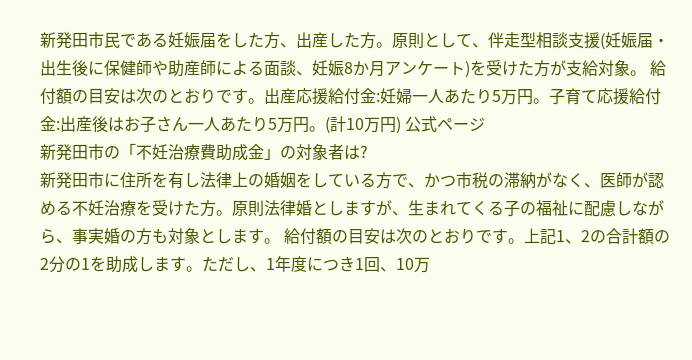新発田市民である妊娠届をした方、出産した方。原則として、伴走型相談支援(妊娠届・出生後に保健師や助産師による面談、妊娠8か月アンケート)を受けた方が支給対象。 給付額の目安は次のとおりです。出産応援給付金:妊婦一人あたり5万円。子育て応援給付金:出産後はお子さん一人あたり5万円。(計10万円) 公式ページ
新発田市の「不妊治療費助成金」の対象者は?
新発田市に住所を有し法律上の婚姻をしている方で、かつ市税の滞納がなく、医師が認める不妊治療を受けた方。原則法律婚としますが、生まれてくる子の福祉に配慮しながら、事実婚の方も対象とします。 給付額の目安は次のとおりです。上記1、2の合計額の2分の1を助成します。ただし、1年度につき1回、10万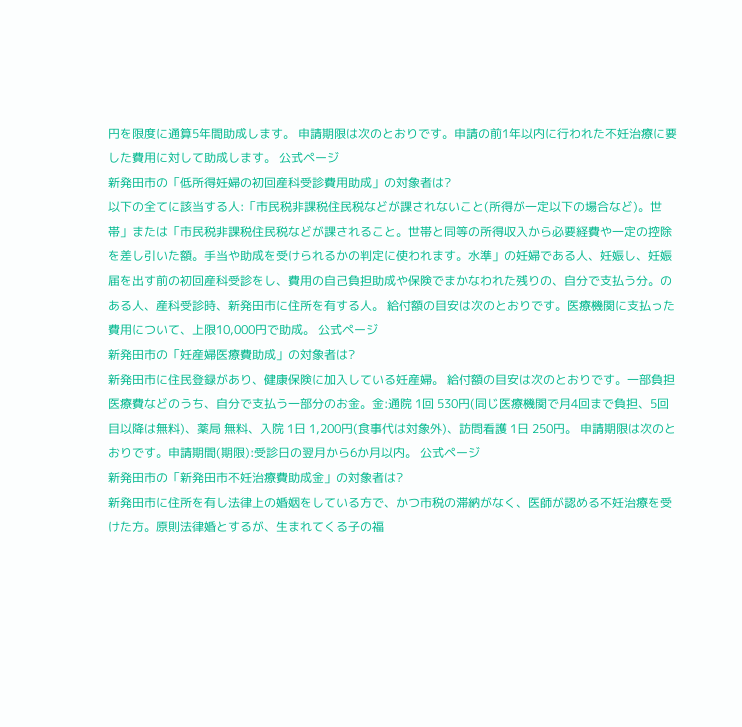円を限度に通算5年間助成します。 申請期限は次のとおりです。申請の前1年以内に行われた不妊治療に要した費用に対して助成します。 公式ページ
新発田市の「低所得妊婦の初回産科受診費用助成」の対象者は?
以下の全てに該当する人:「市民税非課税住民税などが課されないこと(所得が一定以下の場合など)。世帯」または「市民税非課税住民税などが課されること。世帯と同等の所得収入から必要経費や一定の控除を差し引いた額。手当や助成を受けられるかの判定に使われます。水準」の妊婦である人、妊娠し、妊娠届を出す前の初回産科受診をし、費用の自己負担助成や保険でまかなわれた残りの、自分で支払う分。のある人、産科受診時、新発田市に住所を有する人。 給付額の目安は次のとおりです。医療機関に支払った費用について、上限10,000円で助成。 公式ページ
新発田市の「妊産婦医療費助成」の対象者は?
新発田市に住民登録があり、健康保険に加入している妊産婦。 給付額の目安は次のとおりです。一部負担医療費などのうち、自分で支払う一部分のお金。金:通院 1回 530円(同じ医療機関で月4回まで負担、5回目以降は無料)、薬局 無料、入院 1日 1,200円(食事代は対象外)、訪問看護 1日 250円。 申請期限は次のとおりです。申請期間(期限):受診日の翌月から6か月以内。 公式ページ
新発田市の「新発田市不妊治療費助成金」の対象者は?
新発田市に住所を有し法律上の婚姻をしている方で、かつ市税の滞納がなく、医師が認める不妊治療を受けた方。原則法律婚とするが、生まれてくる子の福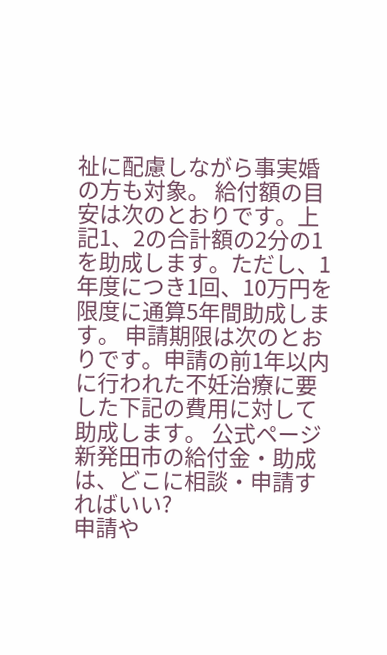祉に配慮しながら事実婚の方も対象。 給付額の目安は次のとおりです。上記1、2の合計額の2分の1を助成します。ただし、1年度につき1回、10万円を限度に通算5年間助成します。 申請期限は次のとおりです。申請の前1年以内に行われた不妊治療に要した下記の費用に対して助成します。 公式ページ
新発田市の給付金・助成は、どこに相談・申請すればいい?
申請や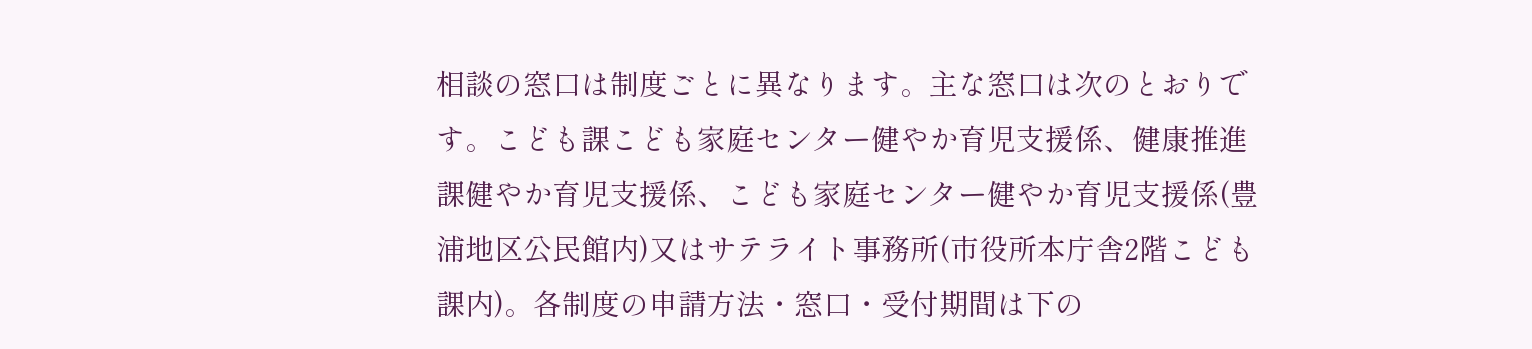相談の窓口は制度ごとに異なります。主な窓口は次のとおりです。こども課こども家庭センター健やか育児支援係、健康推進課健やか育児支援係、こども家庭センター健やか育児支援係(豊浦地区公民館内)又はサテライト事務所(市役所本庁舎2階こども課内)。各制度の申請方法・窓口・受付期間は下の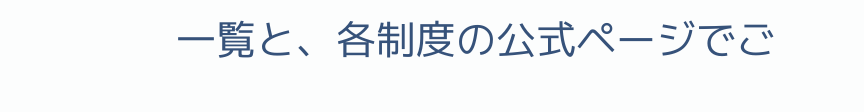一覧と、各制度の公式ページでご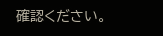確認ください。